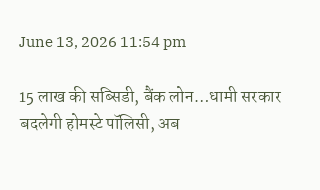June 13, 2026 11:54 pm

15 लाख की सब्सिडी, बैंक लोन…धामी सरकार बदलेगी होमस्टे पॉलिसी, अब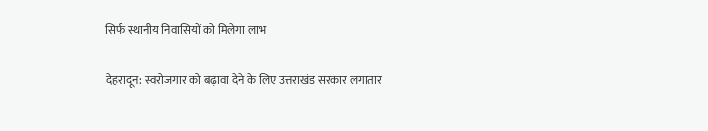सिर्फ स्थानीय निवासियों को मिलेगा लाभ

देहरादून: स्वरोजगार को बढ़ावा देने के लिए उत्तराखंड सरकार लगातार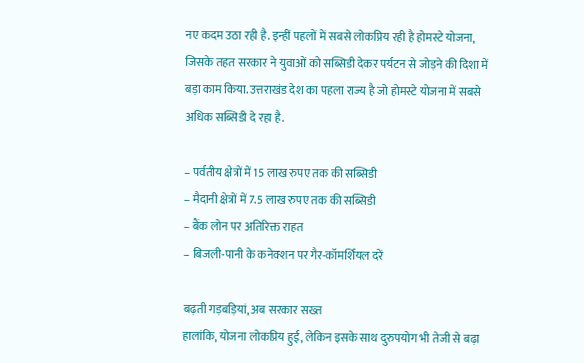नए कदम उठा रही है. इन्हीं पहलों में सबसे लोकप्रिय रही है होमस्टे योजना, जिसके तहत सरकार ने युवाओं को सब्सिडी देकर पर्यटन से जोड़ने की दिशा में बड़ा काम किया. उत्तराखंड देश का पहला राज्य है जो होमस्टे योजना में सबसे अधिक सब्सिडी दे रहा है.

– पर्वतीय क्षेत्रों में 15 लाख रुपए तक की सब्सिडी
– मैदानी क्षेत्रों में 7.5 लाख रुपए तक की सब्सिडी
– बैंक लोन पर अतिरिक्त राहत
– बिजली-पानी के कनेक्शन पर गैर-कॉमर्शियल दरें

बढ़ती गड़बड़ियां, अब सरकार सख्त
हालांकि, योजना लोकप्रिय हुई, लेकिन इसके साथ दुरुपयोग भी तेजी से बढ़ा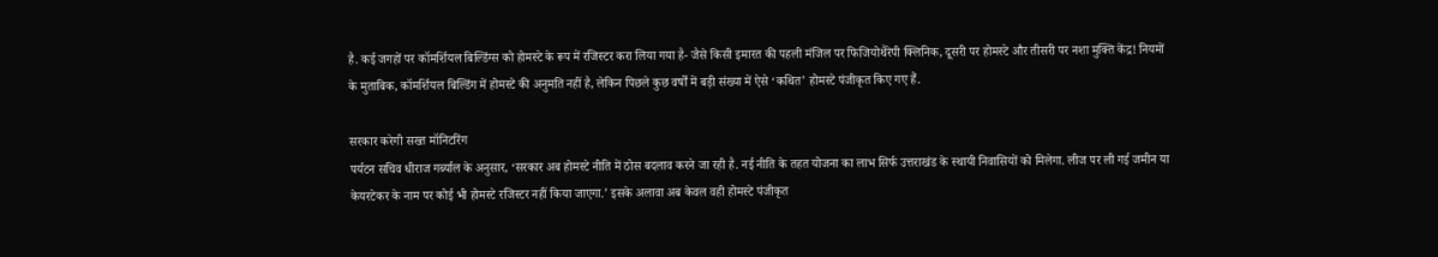है. कई जगहों पर कॉमर्शियल बिल्डिंग्स को होमस्टे के रूप में रजिस्टर करा लिया गया है- जैसे किसी इमारत की पहली मंजिल पर फिजियोथैरेपी क्लिनिक, दूसरी पर होमस्टे और तीसरी पर नशा मुक्ति केंद्र! नियमों के मुताबिक, कॉमर्शियल बिल्डिंग में होमस्टे की अनुमति नहीं है, लेकिन पिछले कुछ वर्षों में बड़ी संख्या में ऐसे ‘कथित’ होमस्टे पंजीकृत किए गए हैं.

सरकार करेगी सख्त मॉनिटरिंग
पर्यटन सचिव धीराज गर्ब्याल के अनुसार, ‘सरकार अब होमस्टे नीति में ठोस बदलाव करने जा रही है. नई नीति के तहत योजना का लाभ सिर्फ उत्तराखंड के स्थायी निवासियों को मिलेगा. लीज पर ली गई जमीन या केयरटेकर के नाम पर कोई भी होमस्टे रजिस्टर नहीं किया जाएगा.’ इसके अलावा अब केवल वही होमस्टे पंजीकृत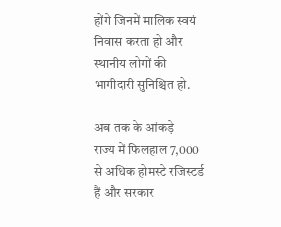होंगे जिनमें मालिक स्वयं निवास करता हो और स्थानीय लोगों की भागीदारी सुनिश्चित हो.

अब तक के आंकड़े
राज्य में फिलहाल 7,000 से अधिक होमस्टे रजिस्टर्ड हैं और सरकार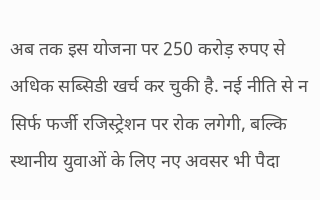अब तक इस योजना पर 250 करोड़ रुपए से अधिक सब्सिडी खर्च कर चुकी है. नई नीति से न सिर्फ फर्जी रजिस्ट्रेशन पर रोक लगेगी, बल्कि स्थानीय युवाओं के लिए नए अवसर भी पैदा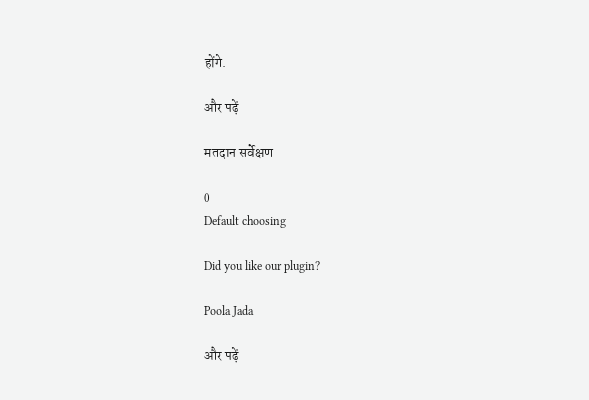होंगे.

और पढ़ें

मतदान सर्वेक्षण

0
Default choosing

Did you like our plugin?

Poola Jada

और पढ़ें